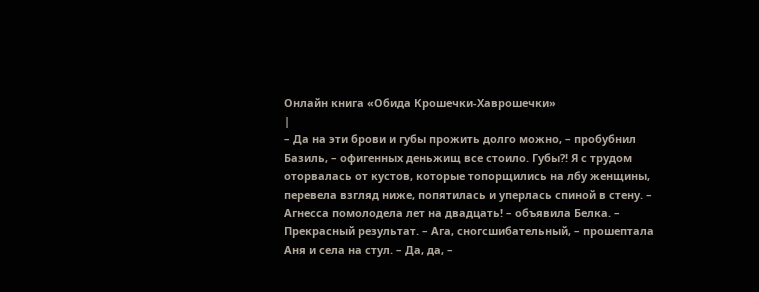Онлайн книга «Обида Крошечки-Хаврошечки»
|
– Да на эти брови и губы прожить долго можно, – пробубнил Базиль, – офигенных деньжищ все стоило. Губы?! Я с трудом оторвалась от кустов, которые топорщились на лбу женщины, перевела взгляд ниже, попятилась и уперлась спиной в стену. – Агнесса помолодела лет на двадцать! – объявила Белка. – Прекрасный результат. – Ага, сногсшибательный, – прошептала Аня и села на стул. – Да, да, –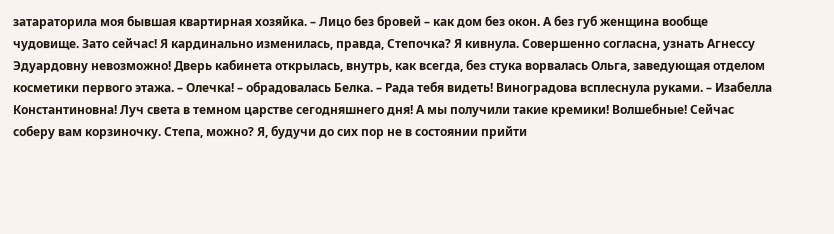затараторила моя бывшая квартирная хозяйка. – Лицо без бровей – как дом без окон. А без губ женщина вообще чудовище. Зато сейчас! Я кардинально изменилась, правда, Степочка? Я кивнула. Совершенно согласна, узнать Агнессу Эдуардовну невозможно! Дверь кабинета открылась, внутрь, как всегда, без стука ворвалась Ольга, заведующая отделом косметики первого этажа. – Олечка! – обрадовалась Белка. – Рада тебя видеть! Виноградова всплеснула руками. – Изабелла Константиновна! Луч света в темном царстве сегодняшнего дня! А мы получили такие кремики! Волшебные! Сейчас соберу вам корзиночку. Степа, можно? Я, будучи до сих пор не в состоянии прийти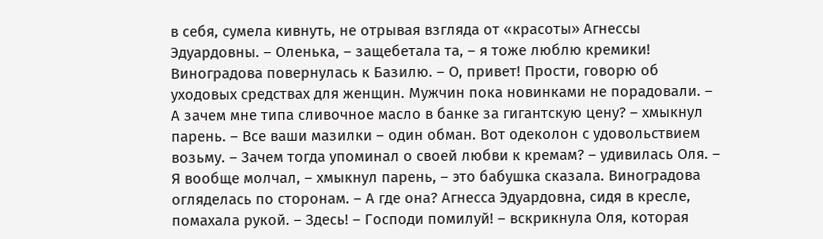в себя, сумела кивнуть, не отрывая взгляда от «красоты» Агнессы Эдуардовны. – Оленька, – защебетала та, – я тоже люблю кремики! Виноградова повернулась к Базилю. – О, привет! Прости, говорю об уходовых средствах для женщин. Мужчин пока новинками не порадовали. – А зачем мне типа сливочное масло в банке за гигантскую цену? – хмыкнул парень. – Все ваши мазилки – один обман. Вот одеколон с удовольствием возьму. – Зачем тогда упоминал о своей любви к кремам? – удивилась Оля. – Я вообще молчал, – хмыкнул парень, – это бабушка сказала. Виноградова огляделась по сторонам. – А где она? Агнесса Эдуардовна, сидя в кресле, помахала рукой. – Здесь! – Господи помилуй! – вскрикнула Оля, которая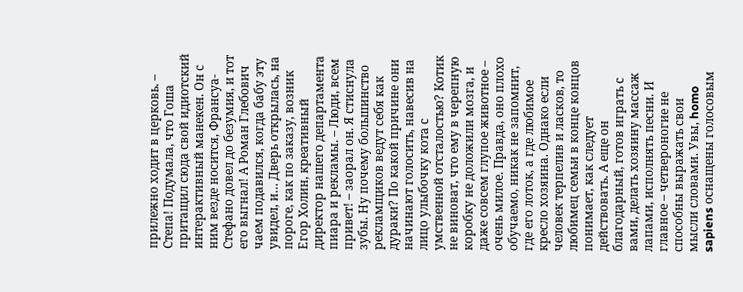прилежно ходит в церковь. – Степа! Подумала, что Гоша притащил сюда свой идиотский интерактивный манекен. Он с ним везде носится, Франсуа-Стефано довел до безумия, и тот его выгнал! А Роман Глебович чаем подавился, когда бабу эту увидел, и… Дверь открылась, на пороге, как по заказу, возник Егор Холин, креативный директор нашего департамента пиара и рекламы. – Люди, всем привет! – заорал он. Я стиснула зубы. Ну почему большинство рекламщиков ведут себя как дураки? По какой причине они начинают голосить, навесив на лицо улыбочку кота с умственной отсталостью? Котик не виноват, что ему в черепную коробку не доложили мозга, и даже совсем глупое животное – очень милое. Правда, оно плохо обучаемо, никак не запомнит, где его лоток, а где любимое кресло хозяина. Однако если человек терпелив и ласков, то любимец семьи в конце концов понимает, как следует действовать. А еще он благодарный, готов играть с вами, делать хозяину массаж лапами, исполнять песни. И главное – четвероногие не способны выражать свои мысли словами. Увы, homo sapiens оснащены голосовым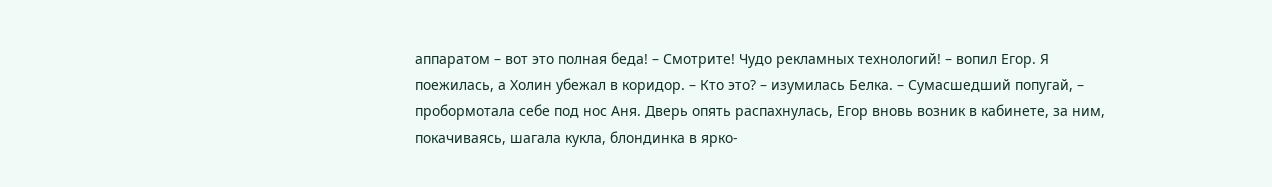аппаратом – вот это полная беда! – Смотрите! Чудо рекламных технологий! – вопил Егор. Я поежилась, а Холин убежал в коридор. – Кто это? – изумилась Белка. – Сумасшедший попугай, – пробормотала себе под нос Аня. Дверь опять распахнулась, Егор вновь возник в кабинете, за ним, покачиваясь, шагала кукла, блондинка в ярко-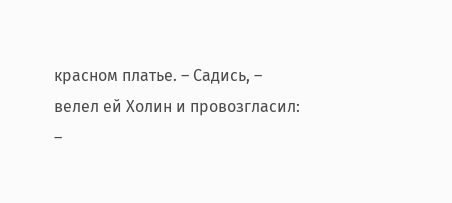красном платье. – Садись, – велел ей Холин и провозгласил: –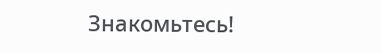Знакомьтесь!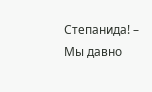Степанида! – Мы давно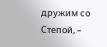дружим со Степой, –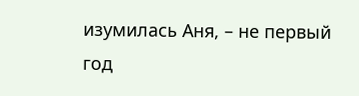изумилась Аня, – не первый год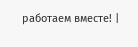работаем вместе! |